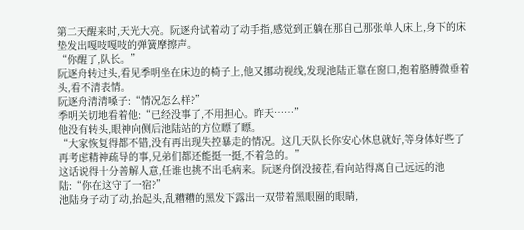第二天醒来时,天光大亮。阮逐舟试着动了动手指,感觉到正躺在那自己那张单人床上,身下的床垫发出嘎吱嘎吱的弹簧摩擦声。
“你醒了,队长。”
阮逐舟转过头,看见季明坐在床边的椅子上,他又挪动视线,发现池陆正靠在窗口,抱着胳膊微垂着头,看不清表情。
阮逐舟清清嗓子:“情况怎么样?”
季明关切地看着他:“已经没事了,不用担心。昨天……”
他没有转头,眼神向侧后池陆站的方位瞟了瞟。
“大家恢复得都不错,没有再出现失控暴走的情况。这几天队长你安心休息就好,等身体好些了再考虑精神疏导的事,兄弟们都还能挺一挺,不着急的。”
这话说得十分善解人意,任谁也挑不出毛病来。阮逐舟倒没接茬,看向站得离自己远远的池陆:“你在这守了一宿?”
池陆身子动了动,抬起头,乱糟糟的黑发下露出一双带着黑眼圈的眼睛,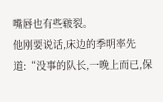嘴唇也有些皲裂。
他刚要说话,床边的季明率先道:“没事的队长,一晚上而已,保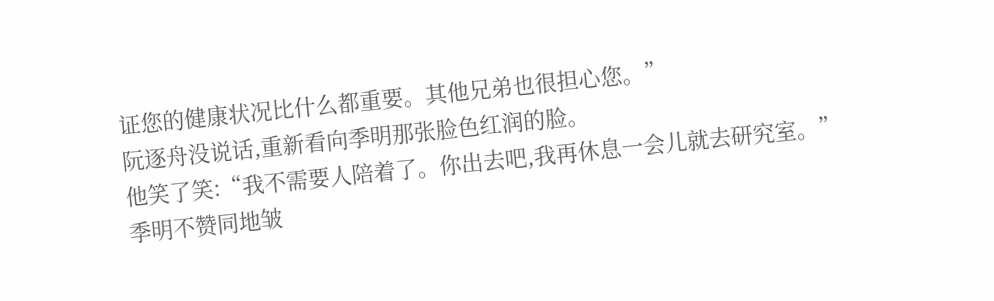证您的健康状况比什么都重要。其他兄弟也很担心您。”
阮逐舟没说话,重新看向季明那张脸色红润的脸。
他笑了笑:“我不需要人陪着了。你出去吧,我再休息一会儿就去研究室。”
季明不赞同地皱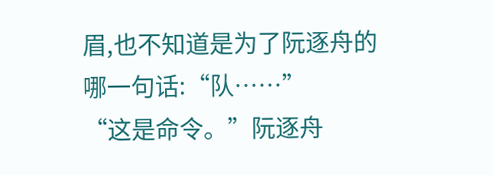眉,也不知道是为了阮逐舟的哪一句话:“队……”
“这是命令。”阮逐舟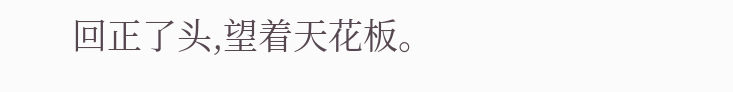回正了头,望着天花板。